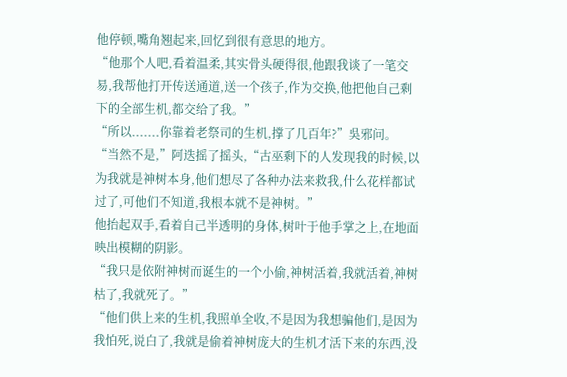他停顿,嘴角翘起来,回忆到很有意思的地方。
“他那个人吧,看着温柔,其实骨头硬得很,他跟我谈了一笔交易,我帮他打开传送通道,送一个孩子,作为交换,他把他自己剩下的全部生机,都交给了我。”
“所以.......你靠着老祭司的生机,撑了几百年?”吳邪问。
“当然不是,”阿迭摇了摇头,“古巫剩下的人发现我的时候,以为我就是神树本身,他们想尽了各种办法来救我,什么花样都试过了,可他们不知道,我根本就不是神树。”
他抬起双手,看着自己半透明的身体,树叶于他手掌之上,在地面映出模糊的阴影。
“我只是依附神树而诞生的一个小偷,神树活着,我就活着,神树枯了,我就死了。”
“他们供上来的生机,我照单全收,不是因为我想骗他们,是因为我怕死,说白了,我就是偷着神树庞大的生机才活下来的东西,没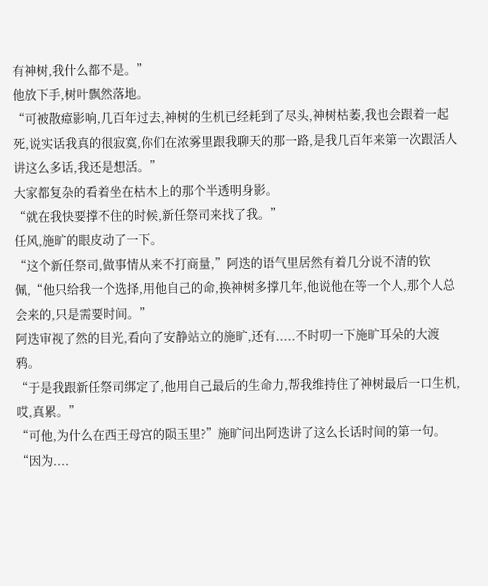有神树,我什么都不是。”
他放下手,树叶飘然落地。
“可被散瘴影响,几百年过去,神树的生机已经耗到了尽头,神树枯萎,我也会跟着一起死,说实话我真的很寂寞,你们在浓雾里跟我聊天的那一路,是我几百年来第一次跟活人讲这么多话,我还是想活。”
大家都复杂的看着坐在枯木上的那个半透明身影。
“就在我快要撑不住的时候,新任祭司来找了我。”
任风,施旷的眼皮动了一下。
“这个新任祭司,做事情从来不打商量,”阿迭的语气里居然有着几分说不清的钦佩,“他只给我一个选择,用他自己的命,换神树多撑几年,他说他在等一个人,那个人总会来的,只是需要时间。”
阿迭审视了然的目光,看向了安静站立的施旷,还有.....不时叨一下施旷耳朵的大渡鸦。
“于是我跟新任祭司绑定了,他用自己最后的生命力,帮我维持住了神树最后一口生机,哎,真累。”
“可他,为什么在西王母宫的陨玉里?”施旷问出阿迭讲了这么长话时间的第一句。
“因为....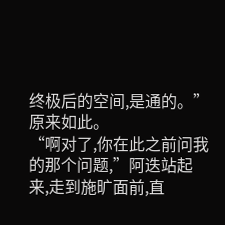终极后的空间,是通的。”
原来如此。
“啊对了,你在此之前问我的那个问题,”阿迭站起来,走到施旷面前,直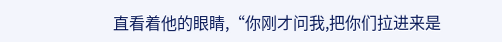直看着他的眼睛,“你刚才问我,把你们拉进来是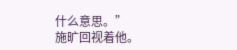什么意思。”
施旷回视着他。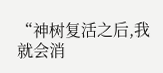“神树复活之后,我就会消